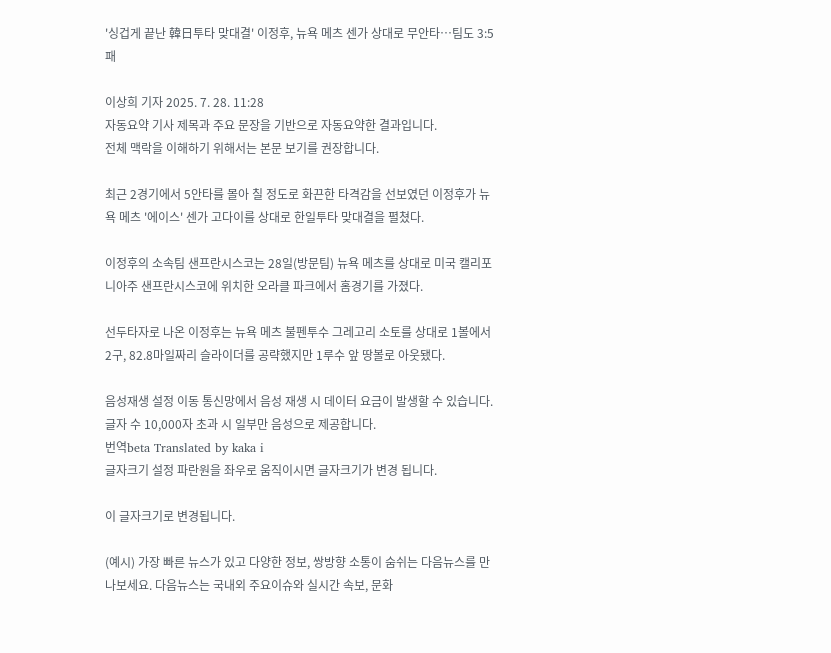'싱겁게 끝난 韓日투타 맞대결' 이정후, 뉴욕 메츠 센가 상대로 무안타…팀도 3:5패

이상희 기자 2025. 7. 28. 11:28
자동요약 기사 제목과 주요 문장을 기반으로 자동요약한 결과입니다.
전체 맥락을 이해하기 위해서는 본문 보기를 권장합니다.

최근 2경기에서 5안타를 몰아 칠 정도로 화끈한 타격감을 선보였던 이정후가 뉴욕 메츠 '에이스' 센가 고다이를 상대로 한일투타 맞대결을 펼쳤다.

이정후의 소속팀 샌프란시스코는 28일(방문팀) 뉴욕 메츠를 상대로 미국 캘리포니아주 샌프란시스코에 위치한 오라클 파크에서 홈경기를 가졌다.

선두타자로 나온 이정후는 뉴욕 메츠 불펜투수 그레고리 소토를 상대로 1볼에서 2구, 82.8마일짜리 슬라이더를 공략했지만 1루수 앞 땅볼로 아웃됐다.

음성재생 설정 이동 통신망에서 음성 재생 시 데이터 요금이 발생할 수 있습니다. 글자 수 10,000자 초과 시 일부만 음성으로 제공합니다.
번역beta Translated by kaka i
글자크기 설정 파란원을 좌우로 움직이시면 글자크기가 변경 됩니다.

이 글자크기로 변경됩니다.

(예시) 가장 빠른 뉴스가 있고 다양한 정보, 쌍방향 소통이 숨쉬는 다음뉴스를 만나보세요. 다음뉴스는 국내외 주요이슈와 실시간 속보, 문화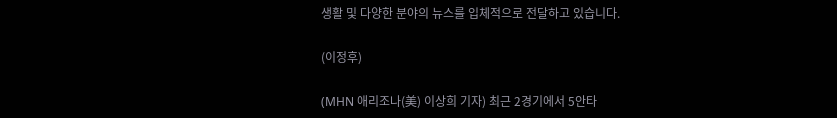생활 및 다양한 분야의 뉴스를 입체적으로 전달하고 있습니다.

(이정후)

(MHN 애리조나(美) 이상희 기자) 최근 2경기에서 5안타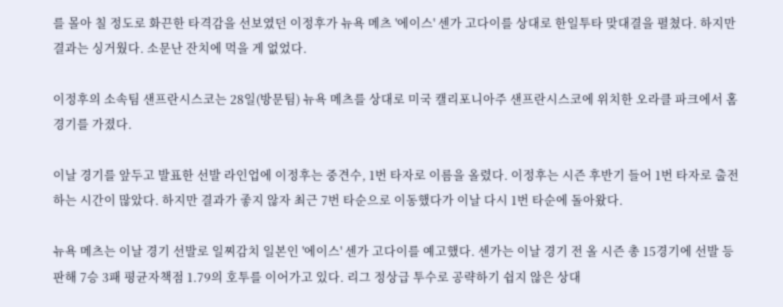를 몰아 칠 정도로 화끈한 타격감을 선보였던 이정후가 뉴욕 메츠 '에이스' 센가 고다이를 상대로 한일투타 맞대결을 펼쳤다. 하지만 결과는 싱거웠다. 소문난 잔치에 먹을 게 없었다.

이정후의 소속팀 샌프란시스코는 28일(방문팀) 뉴욕 메츠를 상대로 미국 캘리포니아주 샌프란시스코에 위치한 오라클 파크에서 홈경기를 가졌다.

이날 경기를 앞두고 발표한 선발 라인업에 이정후는 중견수, 1번 타자로 이름을 올렸다. 이정후는 시즌 후반기 들어 1번 타자로 출전하는 시간이 많았다. 하지만 결과가 좋지 않자 최근 7번 타순으로 이동했다가 이날 다시 1번 타순에 돌아왔다.

뉴욕 메츠는 이날 경기 선발로 일찌감치 일본인 '에이스' 센가 고다이를 예고했다. 센가는 이날 경기 전 올 시즌 총 15경기에 선발 등판해 7승 3패 평균자책점 1.79의 호투를 이어가고 있다. 리그 정상급 투수로 공략하기 쉽지 않은 상대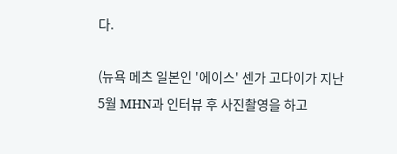다.

(뉴욕 메츠 일본인 '에이스' 센가 고다이가 지난 5월 MHN과 인터뷰 후 사진촬영을 하고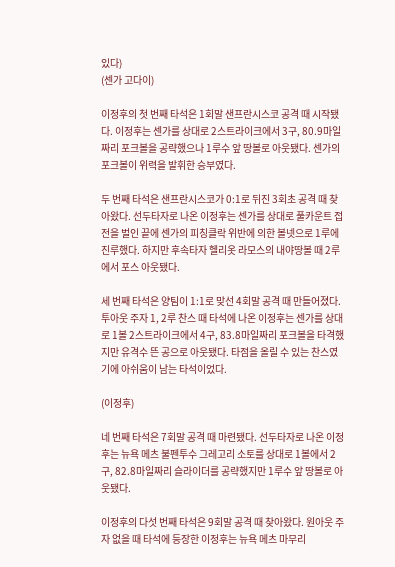있다)
(센가 고다이)

이정후의 첫 번째 타석은 1회말 샌프란시스코 공격 때 시작됐다. 이정후는 센가를 상대로 2스트라이크에서 3구, 80.9마일짜리 포크볼을 공략했으나 1루수 앞 땅볼로 아웃됐다. 센가의 포크볼이 위력을 발휘한 승부였다.

두 번째 타석은 샌프란시스코가 0:1로 뒤진 3회초 공격 때 찾아왔다. 선두타자로 나온 이정후는 센가를 상대로 풀카운트 접전을 벌인 끝에 센가의 피칭클락 위반에 의한 볼넷으로 1루에 진루했다. 하지만 후속타자 헬리옷 라모스의 내야땅볼 때 2루에서 포스 아웃됐다.

세 번째 타석은 양팀이 1:1로 맞선 4회말 공격 때 만들어졌다. 투아웃 주자 1, 2루 찬스 때 타석에 나온 이정후는 센가를 상대로 1볼 2스트라이크에서 4구, 83.8마일짜리 포크볼을 타격했지만 유격수 뜬 공으로 아웃됐다. 타점을 올릴 수 있는 찬스였기에 아쉬움이 남는 타석이었다.

(이정후)

네 번째 타석은 7회말 공격 때 마련됐다. 선두타자로 나온 이정후는 뉴욕 메츠 불펜투수 그레고리 소토를 상대로 1볼에서 2구, 82.8마일짜리 슬라이더를 공략했지만 1루수 앞 땅볼로 아웃됐다.

이정후의 다섯 번째 타석은 9회말 공격 때 찾아왔다. 원아웃 주자 없을 때 타석에 등장한 이정후는 뉴욕 메츠 마무리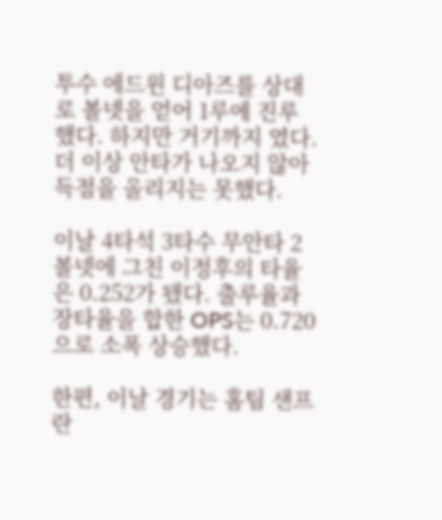투수 에드윈 디아즈를 상대로 볼넷을 얻어 1루에 진루했다. 하지만 거기까지 였다. 더 이상 안타가 나오지 않아 득점을 올리지는 못했다.

이날 4타석 3타수 무안타 2볼넷에 그친 이정후의 타율은 0.252가 됐다. 출루율과 장타율을 합한 OPS는 0.720으로 소폭 상승했다.

한편, 이날 경기는 홈팀 샌프란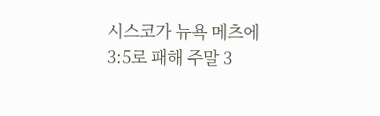시스코가 뉴욕 메츠에 3:5로 패해 주말 3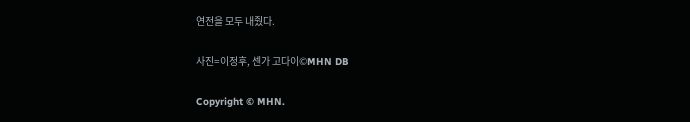연전을 모두 내줬다.

사진=이정후, 센가 고다이©MHN DB

Copyright © MHN.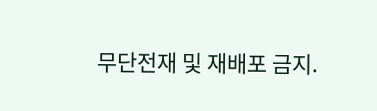무단전재 및 재배포 금지.